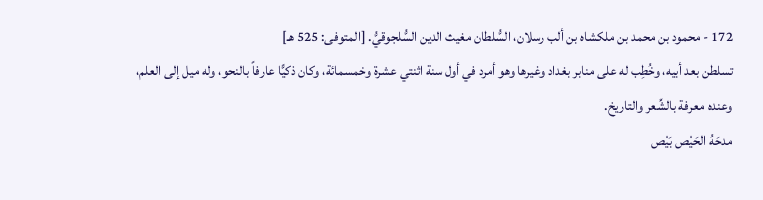172 - محمود بن محمد بن ملكشاه بن ألب رسلان، السُّلطان مغيث الدين السُّلجوقيُّ. [المتوفى: 525 هـ]
تسلطن بعد أبيه، وخُطِب له على منابر بغداد وغيرها وهو أمرد في أول سنة اثنتي عشرة وخمسمائة، وكان ذكيًّا عارفاً بالنحو، وله ميل إلى العلم، وعنده معرفة بالشِّعر والتاريخ.
مدحَهُ الحَيْص بَيْص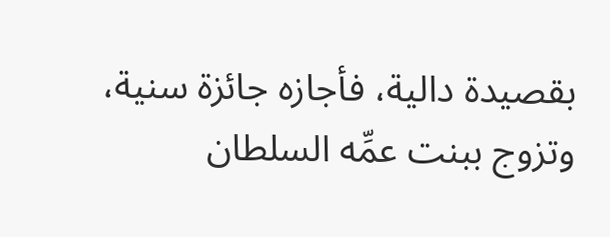بقصيدة دالية، فأجازه جائزة سنية، وتزوج ببنت عمِّه السلطان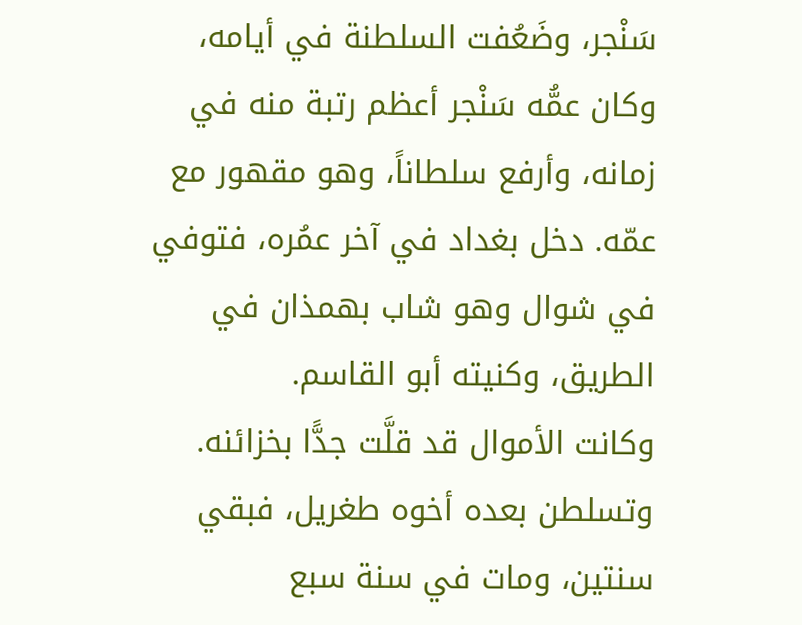سَنْجر، وضَعُفت السلطنة في أيامه، وكان عمُّه سَنْجر أعظم رتبة منه في زمانه، وأرفع سلطاناً، وهو مقهور مع عمّه. دخل بغداد في آخر عمُره، فتوفي في شوال وهو شاب بهمذان في الطريق، وكنيته أبو القاسم.
وكانت الأموال قد قلَّت جدًّا بخزائنه. وتسلطن بعده أخوه طغريل، فبقي سنتين، ومات في سنة سبع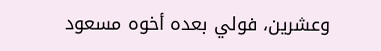وعشرين، فولي بعده أخوه مسعود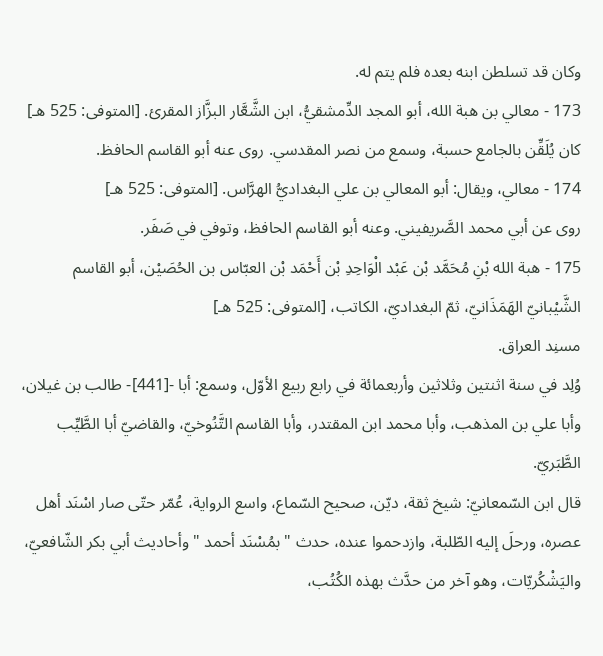وكان قد تسلطن ابنه بعده فلم يتم له.
173 - معالي بن هبة الله، أبو المجد الدِّمشقيُّ، ابن الشَّعَّار البزَّاز المقرئ. [المتوفى: 525 هـ]
كان يُلَقِّن بالجامع حسبة، وسمع من نصر المقدسي. روى عنه أبو القاسم الحافظ.
174 - معالي، ويقال: أبو المعالي بن علي البغداديُّ الهرَّاس. [المتوفى: 525 هـ]
روى عن أبي محمد الصَّريفيني. وعنه أبو القاسم الحافظ، وتوفي في صَفَر.
175 - هبة الله بْنِ مُحَمَّد بْن عَبْد الْوَاحِدِ بْن أَحْمَد بْن العبّاس بن الحُصَيْن، أبو القاسم الشَّيْبانيّ الهَمَذَانيّ، ثمّ البغداديّ، الكاتب، [المتوفى: 525 هـ]
مسنِد العراق.
وُلِد في سنة اثنتين وثلاثين وأربعمائة في رابع ربيع الأوّل، وسمع: أبا -[441]- طالب بن غيلان، وأبا علي بن المذهب، وأبا محمد ابن المقتدر، وأبا القاسم التَّنُوخيّ، والقاضيّ أبا الطَّيِّب الطَّبَريّ.
قال ابن السّمعانيّ: شيخ ثقة، ديّن، صحيح السّماع، واسع الرواية، عُمّر حتّى صار اسْنَد أهل عصره، ورحلَ إليه الطّلبة، وازدحموا عنده، حدث " بمُسْنَد أحمد " وأحاديث أبي بكر الشّافعيّ، واليَشْكُريّات، وهو آخر من حدَّث بهذه الكُتُب،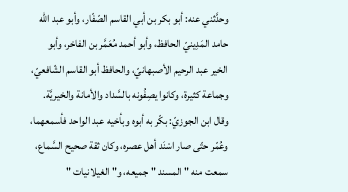وحدَّثني عنه: أبو بكر بن أبي القاسم الصّفّار، وأبو عبد الله حامد المَدِينيّ الحافظ، وأبو أحمد مُعَمَّر بن الفاخر، وأبو الخير عبد الرحيم الأصبهانيّ، والحافظ أبو القاسم الشّافعيّ، وجماعة كثيرة، وكانوا يصِفُونه بالسَّداد والأمانة والخيريَّة.
وقال ابن الجوزيّ: بكّر به أبوه وبأخيه عبد الواحد فأسمعهما، وعُمّر حتّى صار اسْنَد أهل عصره، وكان ثقة صحيح السَّماع، سمعت منه " المسند " جميعه، و" الغيلانيات "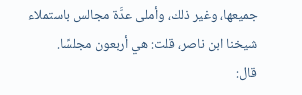جميعها، وغير ذلك، وأملى عدَّة مجالس باستملاء شيخنا ابن ناصر، قلت: هي أربعون مجلسًا.
قال: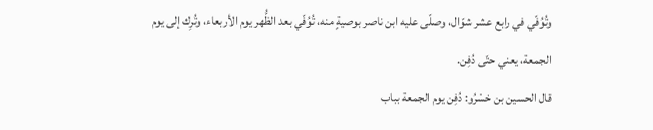وتُوُفّي في رابع عشر شوّال، وصلّى عليه ابن ناصر بوصيةٍ منه، تُوُفّي بعد الظُّهر يوم الأربعاء، وتُرِك إلى يوم الجمعة، يعني حتّى دُفِن.
قال الحسين بن خسْرُو: دُفِن يوم الجمعة بباب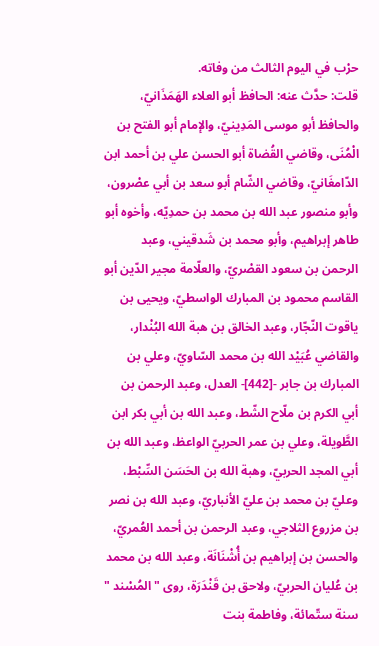حرْب في اليوم الثالث من وفاته.
قلت: حدَّث عنه: الحافظ أبو العلاء الهَمَذَانيّ، والحافظ أبو موسى المَدِينيّ، والإمام أبو الفتح بن الْمُنَى، وقاضي القُضاة أبو الحسن علي بن أحمد ابن الدّامغَانيّ، وقاضي الشّام أبو سعد بن أبي عصْرون، وأبو منصور عبد الله بن محمد بن حمدِيّه، وأخوه أبو طاهر إبراهيم، وأبو محمد بن شَدقيني، وعبد الرحمن بن سعود القصْريّ، والعلّامة مجير الدّين أبو القاسم محمود بن المبارك الواسطيّ، ويحيى بن ياقوت النّجّار، وعبد الخالق بن هبة الله البُنْدار، والقاضي عُبَيْد الله بن محمد السّاويّ، وعلي بن المبارك بن جابر -[442]- العدل، وعبد الرحمن بن أبي الكرم بن ملّاح الشّط، وعبد الله بن أبي بكر ابن الطَّويلة، وعلي بن عمر الحربيّ الواعظ، وعبد الله بن أبي المجد الحربيّ، وهبة الله بن الحَسَن السِّبْط، وعليّ بن محمد بن عليّ الأنباريّ، وعبد الله بن نصر بن مزروع الثلاجي، وعبد الرحمن بن أحمد العُمريّ، والحسن بن إبراهيم بن أُشْنَانَة، وعبد الله بن محمد بن عُليان الحربيّ، ولاحق بن قَنْدَرَة، روى " المُسْند " سنة ستّمائة، وفاطمة بنت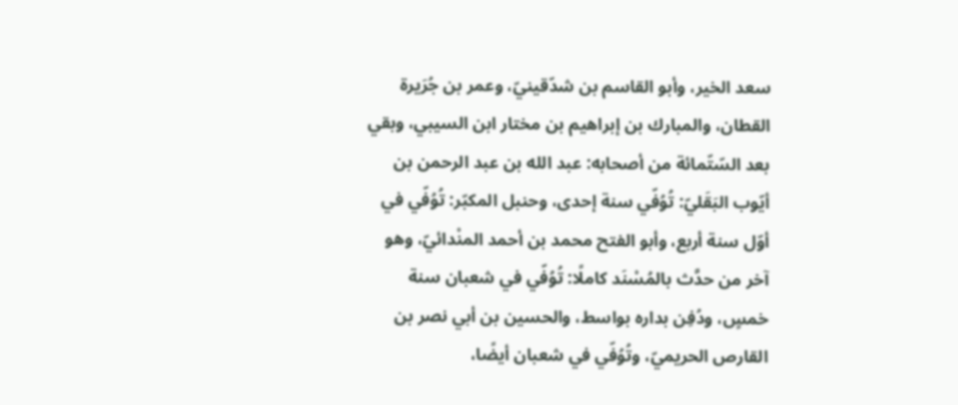سعد الخير، وأبو القاسم بن شدّقينيّ، وعمر بن جُرَيرة القطان، والمبارك بن إبراهيم بن مختار ابن السيبي، وبقي بعد السّتّمائة من أصحابه: عبد الله بن عبد الرحمن بن أيّوب البَقَليّ: تُوُفّي سنة إحدى، وحنبل المكبّر: تُوُفّي في أوّل سنة أربع، وأبو الفتح محمد بن أحمد المنْدائيّ، وهو آخر من حدَّث بالمُسْنَد كاملًا: تُوُفّي في شعبان سنة خمسٍ، ودُفِن بداره بواسط، والحسين بن أبي نصر بن القارص الحريميّ، وتُوُفّي في شعبان أيضًا،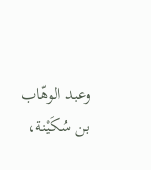وعبد الوهّاب بن سُكَيْنة،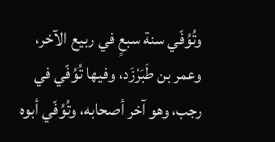وتُوُفّي سنة سبعٍ في ربيع الآخر، وعمر بن طَبَرْزَد، وفيها تُوُفّي في رجب، وهو آخر أصحابه، وتُوُفّي أبوه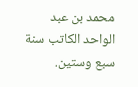محمد بن عبد الواحد الكاتب سنة سبع وستين.